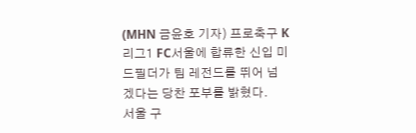(MHN 금윤호 기자) 프로축구 K리그1 FC서울에 합류한 신입 미드필더가 팀 레전드를 뛰어 넘겠다는 당찬 포부를 밝혔다.
서울 구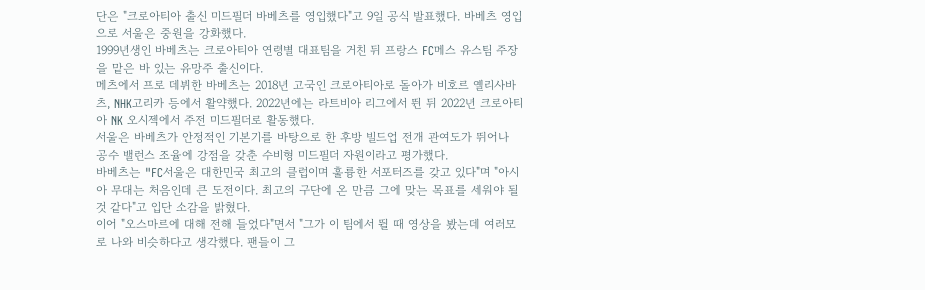단은 "크로아티아 출신 미드필더 바베츠를 영입했다"고 9일 공식 발표했다. 바베츠 영입으로 서울은 중원을 강화했다.
1999년생인 바베츠는 크로아티아 연령별 대표팀을 거친 뒤 프랑스 FC메스 유스팀 주장을 맡은 바 있는 유망주 출신이다.
메츠에서 프로 데뷔한 바베츠는 2018년 고국인 크로아티아로 돌아가 비호르 옐리사바츠, NHK고리카 등에서 활약했다. 2022년에는 라트비아 리그에서 뛴 뒤 2022년 크로아티아 NK 오시젝에서 주전 미드필더로 활동했다.
서울은 바베츠가 안정적인 기본기를 바탕으로 한 후방 빌드업 전개 관여도가 뛰어나 공수 밸런스 조율에 강점을 갖춘 수비형 미드필더 자원이라고 평가했다.
바베츠는 "FC서울은 대한민국 최고의 클럽이며 훌륭한 서포터즈를 갖고 있다"며 "아시아 무대는 처음인데 큰 도전이다. 최고의 구단에 온 만큼 그에 맞는 목표를 세워야 될 것 같다"고 입단 소감을 밝혔다.
이어 "오스마르에 대해 전해 들었다"면서 "그가 이 팀에서 뛸 때 영상을 봤는데 여러모로 나와 비슷하다고 생각했다. 팬들이 그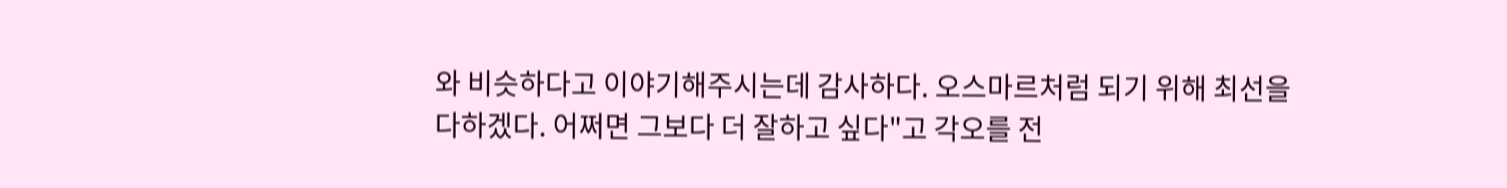와 비슷하다고 이야기해주시는데 감사하다. 오스마르처럼 되기 위해 최선을 다하겠다. 어쩌면 그보다 더 잘하고 싶다"고 각오를 전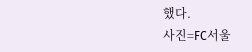했다.
사진=FC서울